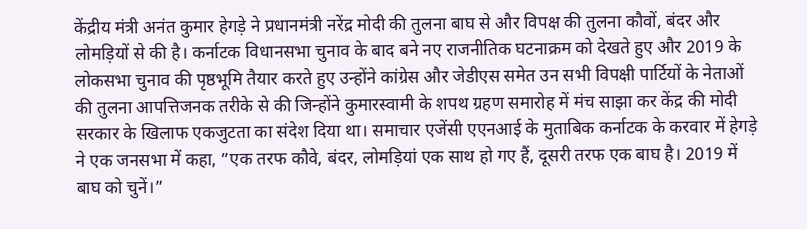केंद्रीय मंत्री अनंत कुमार हेगड़े ने प्रधानमंत्री नरेंद्र मोदी की तुलना बाघ से और विपक्ष की तुलना कौवों, बंदर और लोमड़ियों से की है। कर्नाटक विधानसभा चुनाव के बाद बने नए राजनीतिक घटनाक्रम को देखते हुए और 2019 के लोकसभा चुनाव की पृष्ठभूमि तैयार करते हुए उन्होंने कांग्रेस और जेडीएस समेत उन सभी विपक्षी पार्टियों के नेताओं की तुलना आपत्तिजनक तरीके से की जिन्होंने कुमारस्वामी के शपथ ग्रहण समारोह में मंच साझा कर केंद्र की मोदी सरकार के खिलाफ एकजुटता का संदेश दिया था। समाचार एजेंसी एएनआई के मुताबिक कर्नाटक के करवार में हेगड़े ने एक जनसभा में कहा, ”एक तरफ कौवे, बंदर, लोमड़ियां एक साथ हो गए हैं, दूसरी तरफ एक बाघ है। 2019 में बाघ को चुनें।”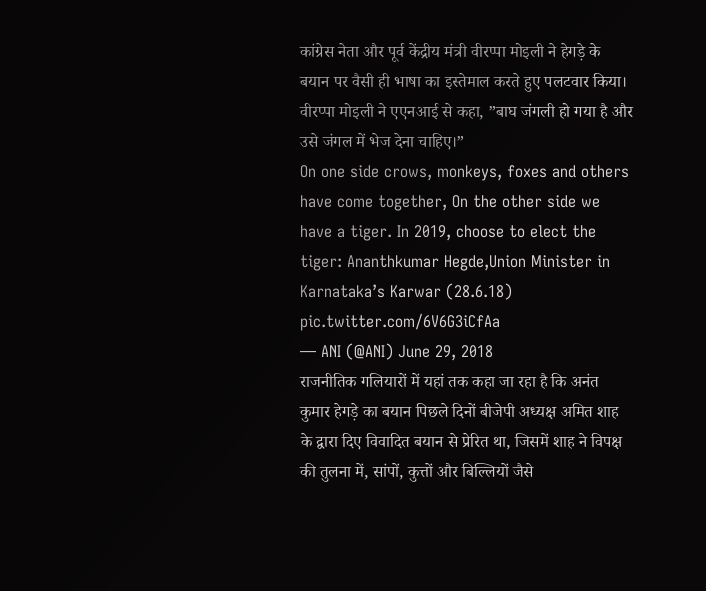कांग्रेस नेता और पूर्व केंद्रीय मंत्री वीरप्पा मोइली ने हेगड़े के बयान पर वैसी ही भाषा का इस्तेमाल करते हुए पलटवार किया। वीरप्पा मोइली ने एएनआई से कहा, ”बाघ जंगली हो गया है और उसे जंगल में भेज देना चाहिए।”
On one side crows, monkeys, foxes and others have come together, On the other side we have a tiger. In 2019, choose to elect the tiger: Ananthkumar Hegde,Union Minister in Karnataka’s Karwar (28.6.18) pic.twitter.com/6V6G3iCfAa
— ANI (@ANI) June 29, 2018
राजनीतिक गलियारों में यहां तक कहा जा रहा है कि अनंत कुमार हेगड़े का बयान पिछले दिनों बीजेपी अध्यक्ष अमित शाह के द्वारा दिए विवादित बयान से प्रेरित था, जिसमें शाह ने विपक्ष की तुलना में, सांपों, कुत्तों और बिल्लियों जैसे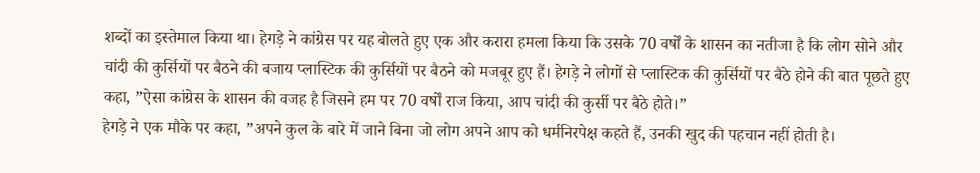शब्दों का इस्तेमाल किया था। हेगड़े ने कांग्रेस पर यह बोलते हुए एक और करारा हमला किया कि उसके 70 वर्षों के शासन का नतीजा है कि लोग सोने और चांदी की कुर्सियों पर बैठने की बजाय प्लास्टिक की कुर्सियों पर बैठने को मजबूर हुए हैं। हेगड़े ने लोगों से प्लास्टिक की कुर्सियों पर बैठे होने की बात पूछते हुए कहा, ”ऐसा कांग्रेस के शासन की वजह है जिसने हम पर 70 वर्षों राज किया, आप चांदी की कुर्सी पर बैठे होते।”
हेगड़े ने एक मौके पर कहा, ”अपने कुल के बारे में जाने बिना जो लोग अपने आप को धर्मनिरपेक्ष कहते हैं, उनकी खुद की पहचान नहीं होती है।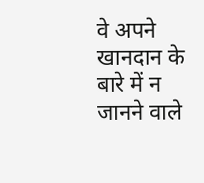वे अपने खानदान के बारे में न जानने वाले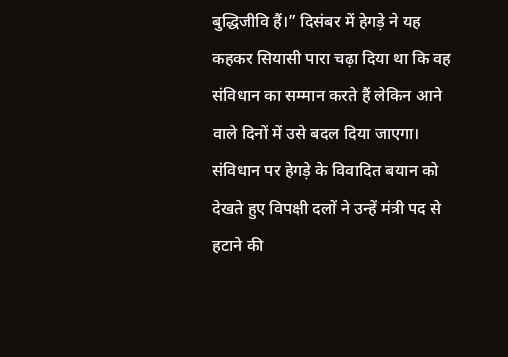बुद्धिजीवि हैं।” दिसंबर में हेगड़े ने यह कहकर सियासी पारा चढ़ा दिया था कि वह संविधान का सम्मान करते हैं लेकिन आने वाले दिनों में उसे बदल दिया जाएगा। संविधान पर हेगड़े के विवादित बयान को देखते हुए विपक्षी दलों ने उन्हें मंत्री पद से हटाने की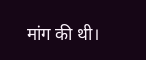मांग की थी।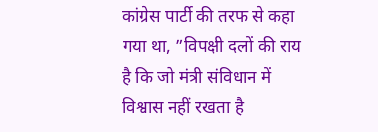कांग्रेस पार्टी की तरफ से कहा गया था, ”विपक्षी दलों की राय है कि जो मंत्री संविधान में विश्वास नहीं रखता है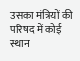उसका मंत्रियों की परिषद में कोई स्थान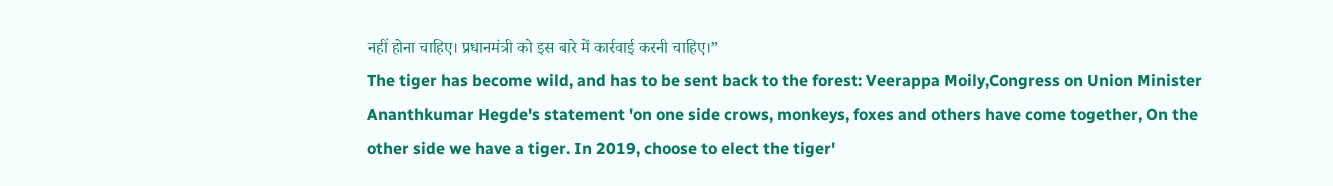नहीं होना चाहिए। प्रधानमंत्री को इस बारे में कार्रवाई करनी चाहिए।”
The tiger has become wild, and has to be sent back to the forest: Veerappa Moily,Congress on Union Minister Ananthkumar Hegde's statement 'on one side crows, monkeys, foxes and others have come together, On the other side we have a tiger. In 2019, choose to elect the tiger'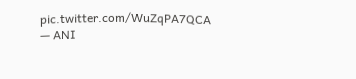pic.twitter.com/WuZqPA7QCA
— ANI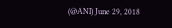(@ANI) June 29, 2018